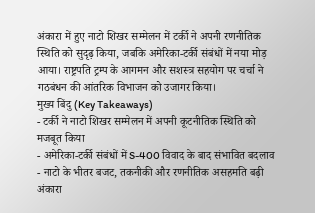अंकारा में हुए नाटो शिखर सम्मेलन में टर्की ने अपनी रणनीतिक स्थिति को सुदृढ़ किया, जबकि अमेरिका‑टर्की संबंधों में नया मोड़ आया। राष्ट्रपति ट्रम्प के आगमन और सशस्त्र सहयोग पर चर्चा ने गठबंधन की आंतरिक विभाजन को उजागर किया।
मुख्य बिंदु (Key Takeaways)
- टर्की ने नाटो शिखर सम्मेलन में अपनी कूटनीतिक स्थिति को मजबूत किया
- अमेरिका‑टर्की संबंधों में S-400 विवाद के बाद संभावित बदलाव
- नाटो के भीतर बजट, तकनीकी और रणनीतिक असहमति बढ़ी
अंकारा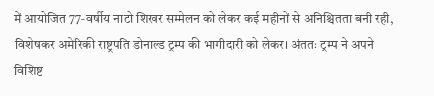में आयोजित 77‑वर्षीय नाटो शिखर सम्मेलन को लेकर कई महीनों से अनिश्चितता बनी रही, विशेषकर अमेरिकी राष्ट्रपति डोनाल्ड ट्रम्प की भागीदारी को लेकर। अंततः ट्रम्प ने अपने विशिष्ट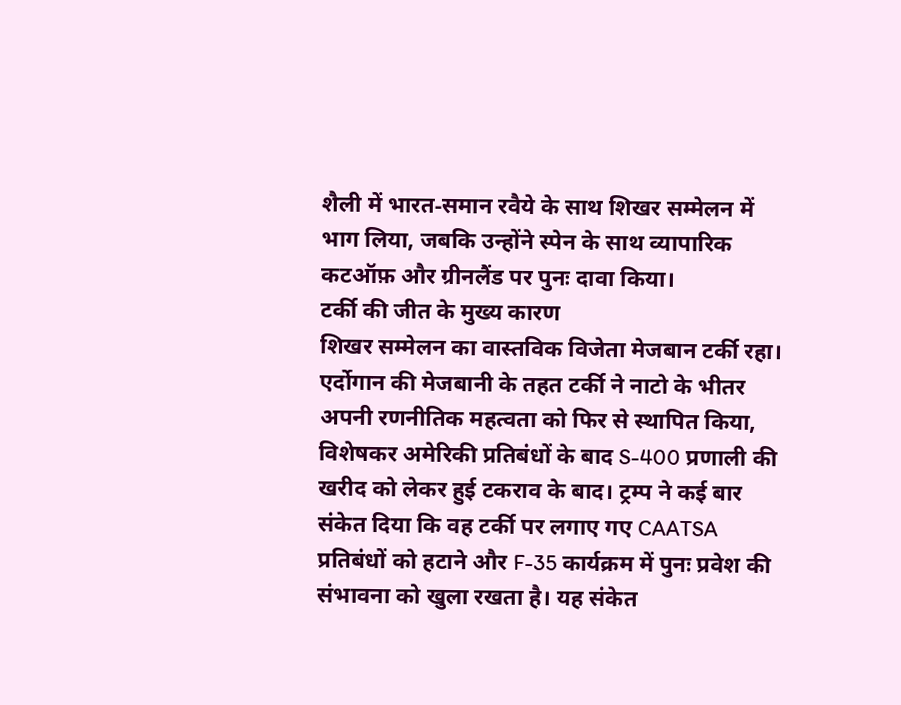शैली में भारत‑समान रवैये के साथ शिखर सम्मेलन में भाग लिया, जबकि उन्होंने स्पेन के साथ व्यापारिक कटऑफ़ और ग्रीनलैंड पर पुनः दावा किया।
टर्की की जीत के मुख्य कारण
शिखर सम्मेलन का वास्तविक विजेता मेजबान टर्की रहा। एर्दोगान की मेजबानी के तहत टर्की ने नाटो के भीतर अपनी रणनीतिक महत्वता को फिर से स्थापित किया, विशेषकर अमेरिकी प्रतिबंधों के बाद S-400 प्रणाली की खरीद को लेकर हुई टकराव के बाद। ट्रम्प ने कई बार संकेत दिया कि वह टर्की पर लगाए गए CAATSA प्रतिबंधों को हटाने और F-35 कार्यक्रम में पुनः प्रवेश की संभावना को खुला रखता है। यह संकेत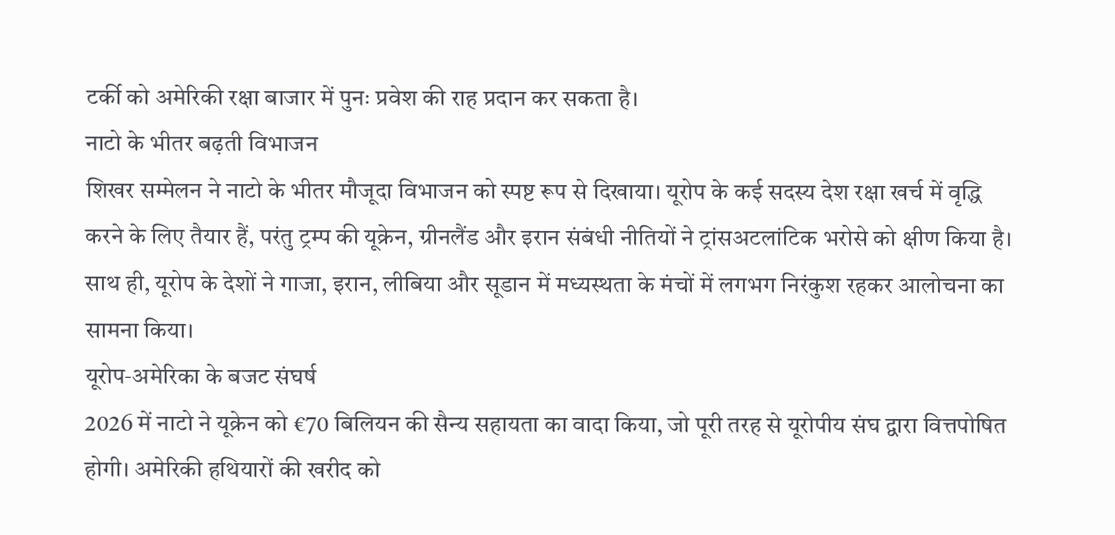टर्की को अमेरिकी रक्षा बाजार में पुनः प्रवेश की राह प्रदान कर सकता है।
नाटो के भीतर बढ़ती विभाजन
शिखर सम्मेलन ने नाटो के भीतर मौजूदा विभाजन को स्पष्ट रूप से दिखाया। यूरोप के कई सदस्य देश रक्षा खर्च में वृद्धि करने के लिए तैयार हैं, परंतु ट्रम्प की यूक्रेन, ग्रीनलैंड और इरान संबंधी नीतियों ने ट्रांसअटलांटिक भरोसे को क्षीण किया है। साथ ही, यूरोप के देशों ने गाजा, इरान, लीबिया और सूडान में मध्यस्थता के मंचों में लगभग निरंकुश रहकर आलोचना का सामना किया।
यूरोप‑अमेरिका के बजट संघर्ष
2026 में नाटो ने यूक्रेन को €70 बिलियन की सैन्य सहायता का वादा किया, जो पूरी तरह से यूरोपीय संघ द्वारा वित्तपोषित होगी। अमेरिकी हथियारों की खरीद को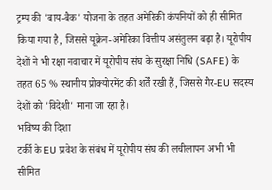ट्रम्प की 'बाय‑बैक' योजना के तहत अमेरिकी कंपनियों को ही सीमित किया गया है, जिससे यूक्रेन‑अमेरिका वित्तीय असंतुलन बढ़ा है। यूरोपीय देशों ने भी रक्षा नवाचार में यूरोपीय संघ के सुरक्षा निधि (SAFE) के तहत 65 % स्थानीय प्रोक्योरमेंट की शर्तें रखी हैं, जिससे गैर‑EU सदस्य देशों को 'विदेशी' माना जा रहा है।
भविष्य की दिशा
टर्की के EU प्रवेश के संबंध में यूरोपीय संघ की लचीलापन अभी भी सीमित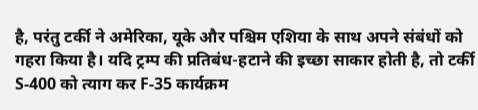है, परंतु टर्की ने अमेरिका, यूके और पश्चिम एशिया के साथ अपने संबंधों को गहरा किया है। यदि ट्रम्प की प्रतिबंध-हटाने की इच्छा साकार होती है, तो टर्की S-400 को त्याग कर F-35 कार्यक्रम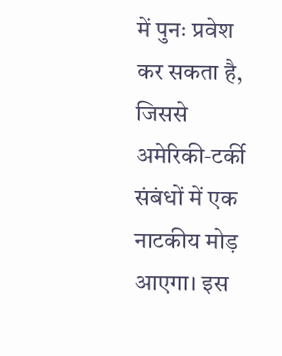में पुनः प्रवेश कर सकता है, जिससे अमेरिकी‑टर्की संबंधों में एक नाटकीय मोड़ आएगा। इस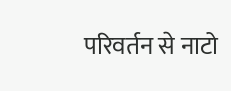परिवर्तन से नाटो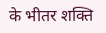के भीतर शक्ति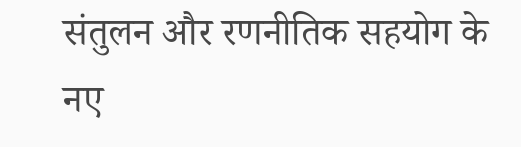संतुलन और रणनीतिक सहयोग के नए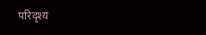परिदृश्य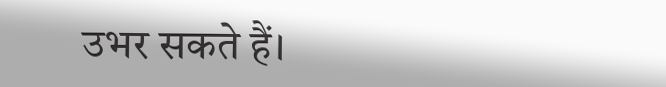उभर सकते हैं।